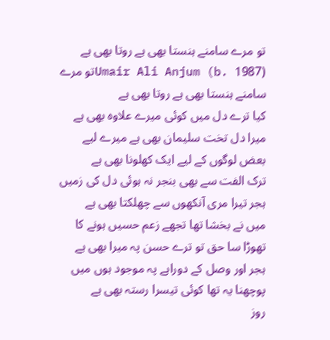تو مرے سامنے ہنستا بھی ہے روتا بھی ہے
Umair Ali Anjum (b. 1987)تو مرے سامنے ہنستا بھی ہے روتا بھی ہے
کیا ترے دل میں کوئی میرے علاوہ بھی ہے
میرا دل تخت سلیمان بھی ہے میرے لیے
بعض لوگوں کے لیے ایک کھلونا بھی ہے
ترک الفت سے بھی بنجر نہ ہوئی دل کی زمیں
ہجر تیرا مری آنکھوں سے چھلکتا بھی ہے
میں نے بخشا تھا تجھے زعم حسیں ہونے کا
تھوڑا سا حق تو ترے حسن پہ میرا بھی ہے
ہجر اور وصل کے دوراہے پہ موجود ہوں میں
پوچھنا یہ تھا کوئی تیسرا رستہ بھی ہے
روز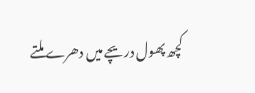کچھ پھول دریچے میں دھرے ملتے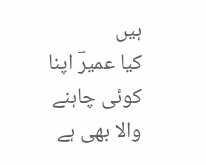ہیں
کیا عمیرؔ اپنا کوئی چاہنے والا بھی ہے